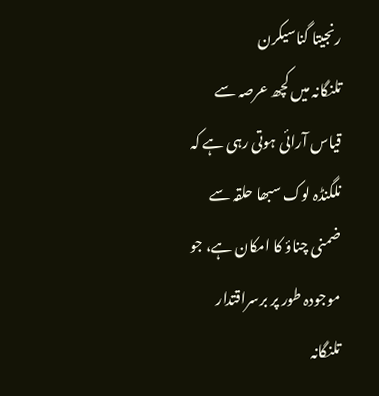رنجیتا گناسیکرن
تلنگانہ میں کچھ عرصہ سے قیاس آرائی ہوتی رہی ہے کہ نلگنڈہ لوک سبھا حلقہ سے ضمنی چناؤ کا امکان ہے، جو موجودہ طور پر برسراقتدار تلنگانہ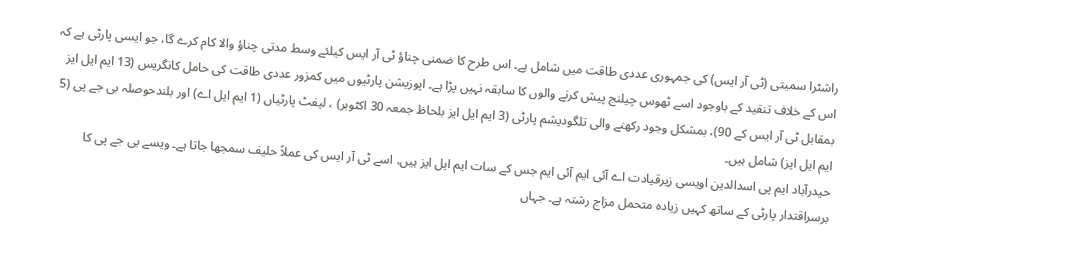راشٹرا سمیتی (ٹی آر ایس) کی جمہوری عددی طاقت میں شامل ہے۔ اس طرح کا ضمنی چناؤ ٹی آر ایس کیلئے وسط مدتی چناؤ والا کام کرے گا، جو ایسی پارٹی ہے کہ اس کے خلاف تنقید کے باوجود اسے ٹھوس چیلنج پیش کرنے والوں کا سابقہ نہیں پڑا ہے۔ اپوزیشن پارٹیوں میں کمزور عددی طاقت کی حامل کانگریس (13 ایم ایل ایز بمقابل ٹی آر ایس کے 90)، بمشکل وجود رکھنے والی تلگودیشم پارٹی (3 ایم ایل ایز بلحاظ جمعہ 30 اکٹوبر) ، لیفٹ پارٹیاں (1 ایم ایل اے) اور بلندحوصلہ بی جے پی (5 ایم ایل ایز) شامل ہیں۔
حیدرآباد ایم پی اسدالدین اویسی زیرقیادت اے آئی ایم آئی ایم جس کے سات ایم ایل ایز ہیں، اسے ٹی آر ایس کی عملاً حلیف سمجھا جاتا ہے۔ ویسے بی جے پی کا برسراقتدار پارٹی کے ساتھ کہیں زیادہ متحمل مزاج رشتہ ہے۔ جہاں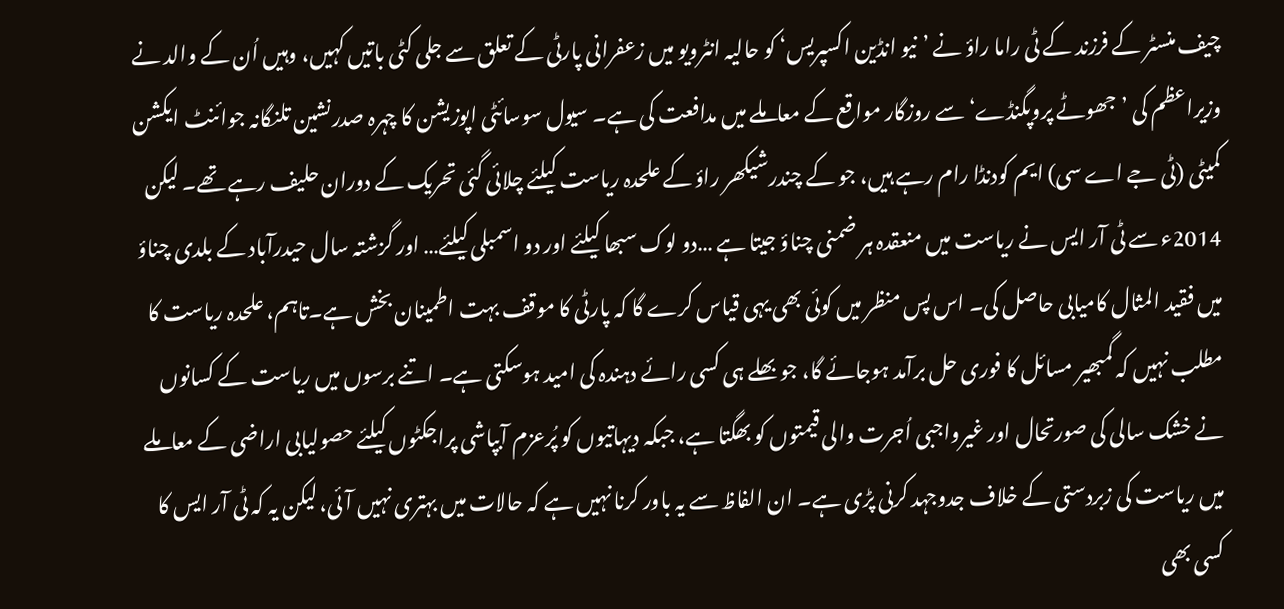چیف منسٹر کے فرزند کے ٹی راما راؤ نے ’نیو انڈین اکسپریس‘ کو حالیہ انٹرویو میں زعفرانی پارٹی کے تعلق سے جلی کٹی باتیں کہیں، وہیں اُن کے والد نے وزیراعظم کی ’جھوٹے پروپگنڈے‘ سے روزگار مواقع کے معاملے میں مدافعت کی ہے۔ سیول سوسائٹی اپوزیشن کا چہرہ صدرنشین تلنگانہ جوائنٹ ایکشن کمیٹی (ٹی جے اے سی) ایم کودنڈا رام رہے ہیں، جو کے چندرشیکھر راؤ کے علحدہ ریاست کیلئے چلائی گئی تحریک کے دوران حلیف رہے تھے۔ لیکن 2014ء سے ٹی آر ایس نے ریاست میں منعقدہ ہر ضمنی چناؤ جیتا ہے …دو لوک سبھا کیلئے اور دو اسمبلی کیلئے… اور گزشتہ سال حیدرآباد کے بلدی چناؤ میں فقید المثال کامیابی حاصل کی۔ اس پس منظر میں کوئی بھی یہی قیاس کرے گا کہ پارٹی کا موقف بہت اطمینان بخش ہے۔تاہم، علحدہ ریاست کا مطلب نہیں کہ گمبھیر مسائل کا فوری حل برآمد ہوجائے گا، جو بھلے ہی کسی رائے دہندہ کی امید ہوسکتی ہے۔ اتنے برسوں میں ریاست کے کسانوں نے خشک سالی کی صورتحال اور غیرواجبی اُجرت والی قیمتوں کو بھگتا ہے، جبکہ دیہاتیوں کو پُرعزم آبپاشی پراجکٹوں کیلئے حصولیابی اراضی کے معاملے میں ریاست کی زبردستی کے خلاف جدوجہد کرنی پڑی ہے۔ ان الفاظ سے یہ باور کرنا نہیں ہے کہ حالات میں بہتری نہیں آئی، لیکن یہ کہ ٹی آر ایس کا کسی بھی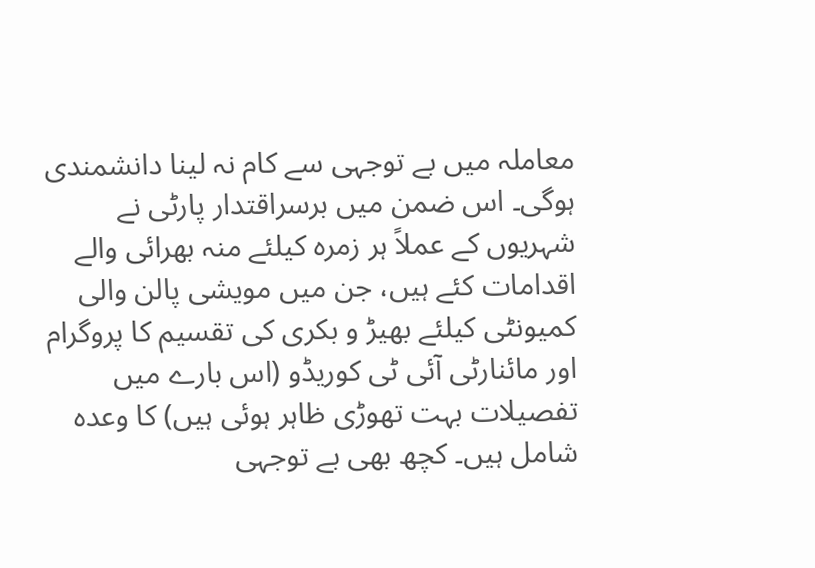معاملہ میں بے توجہی سے کام نہ لینا دانشمندی ہوگی۔ اس ضمن میں برسراقتدار پارٹی نے شہریوں کے عملاً ہر زمرہ کیلئے منہ بھرائی والے اقدامات کئے ہیں، جن میں مویشی پالن والی کمیونٹی کیلئے بھیڑ و بکری کی تقسیم کا پروگرام اور مائنارٹی آئی ٹی کوریڈو (اس بارے میں تفصیلات بہت تھوڑی ظاہر ہوئی ہیں) کا وعدہ شامل ہیں۔ کچھ بھی بے توجہی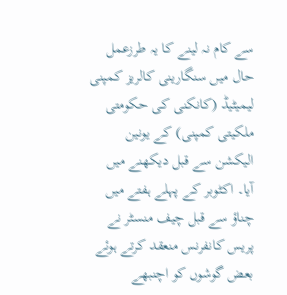سے کام نہ لینے کا یہ طرزعمل حال میں سنگارینی کالریز کمپنی لیمیٹیڈ (کانکنی کی حکومتی ملکیتی کمپنی) کے یونین الیکشن سے قبل دیکھنے میں آیا۔ اکٹوبر کے پہلے ہفتے میں چناؤ سے قبل چیف منسٹر نے پریس کانفرنس منعقد کرتے ہوئے بعض گوشوں کو اچنبھے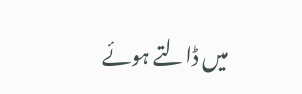میں ڈالتے ہوئے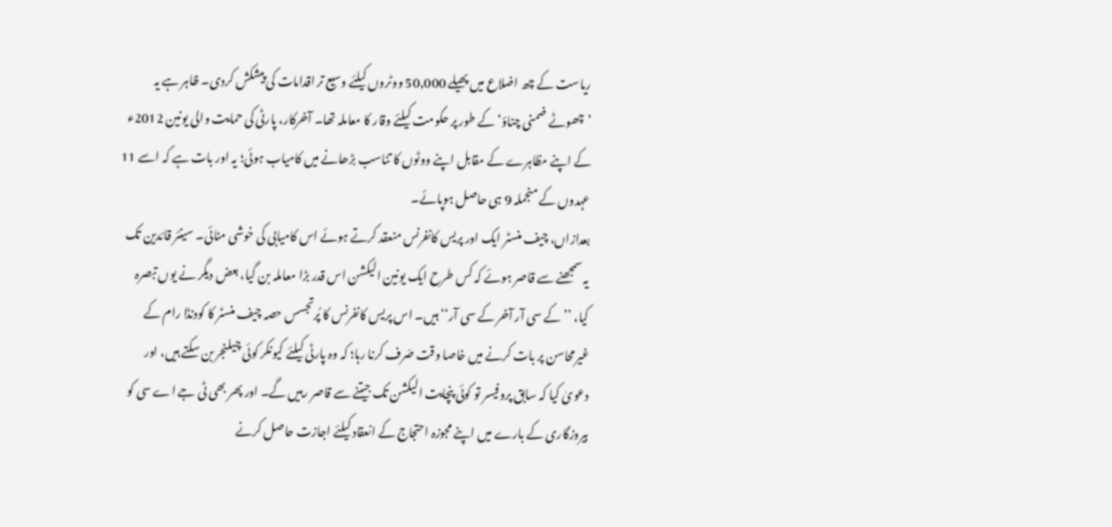ریاست کے چھ اضلاع میں پھیلے 50,000 ووٹروں کیلئے وسیع تر اقدامات کی پیشکش کردی۔ ظاہر ہے یہ ’چھوٹے ضمنی چناؤ‘ کے طور پر حکومت کیلئے وقار کا معاملہ تھا۔ آخرکار، پارٹی کی حمایت والی یونین 2012ء کے اپنے مظاہرے کے مقابل اپنے ووٹوں کا تناسب بڑھانے میں کامیاب ہوئی؛ یہ اور بات ہے کہ اسے 11 عہدوں کے منجملہ 9 ہی حاصل ہوپائے۔
بعدازاں، چیف منسٹر ایک اور پریس کانفرنس منعقد کرتے ہوئے اس کامیابی کی خوشی منائی۔ سینئر قائدین تک یہ سمجھنے سے قاصر ہوئے کہ کس طرح ایک یونین الیکشن اس قدر بڑا معاملہ بن گیا، بعض دیگر نے یوں تبصرہ کیا، ’’کے سی آر آخر کے سی آر‘‘ ہیں۔ اس پریس کانفرنس کا پُرتجسس حصہ چیف منسٹر کا کودنڈا رام کے غیرمحاسن پر بات کرنے میں خاصا وقت صَرف کرنا رہا؛ کہ وہ پارٹی کیلئے کیونکر کوئی چیلنجر بن سکتے ہیں، اور دعویٰ کیا کہ سابق پروفیسر تو کوئی پنچایت الیکشن تک جیتنے سے قاصر رہیں گے۔ اور پھر بھی ٹی جے اے سی کو بیروزگاری کے بارے میں اپنے مجوزہ احتجاج کے انعقاد کیلئے اجازت حاصل کرنے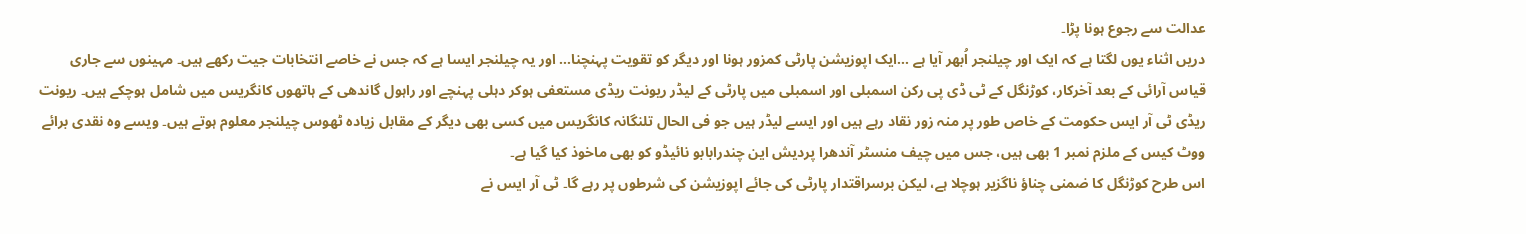عدالت سے رجوع ہونا پڑا۔
دریں اثناء یوں لگتا ہے کہ ایک اور چیلنجر اُبھر آیا ہے …ایک اپوزیشن پارٹی کمزور ہونا اور دیگر کو تقویت پہنچنا… اور یہ چیلنجر ایسا ہے کہ جس نے خاصے انتخابات جیت رکھے ہیں۔ مہینوں سے جاری قیاس آرائی کے بعد آخرکار، کوڑنگل کے ٹی ڈی پی رکن اسمبلی اور اسمبلی میں پارٹی کے لیڈر ریونت ریڈی مستعفی ہوکر دہلی پہنچے اور راہول گاندھی کے ہاتھوں کانگریس میں شامل ہوچکے ہیں۔ ریونت ریڈی ٹی آر ایس حکومت کے خاص طور پر منہ زور نقاد رہے ہیں اور ایسے لیڈر ہیں جو فی الحال تلنگانہ کانگریس میں کسی بھی دیگر کے مقابل زیادہ ٹھوس چیلنجر معلوم ہوتے ہیں۔ ویسے وہ نقدی برائے ووٹ کیس کے ملزم نمبر 1 بھی ہیں، جس میں چیف منسٹر آندھرا پردیش این چندرابابو نائیڈو کو بھی ماخوذ کیا گیا ہے۔
اس طرح کوڑنگل کا ضمنی چناؤ ناگزیر ہوچلا ہے، لیکن برسراقتدار پارٹی کی جائے اپوزیشن کی شرطوں پر رہے گا۔ ٹی آر ایس نے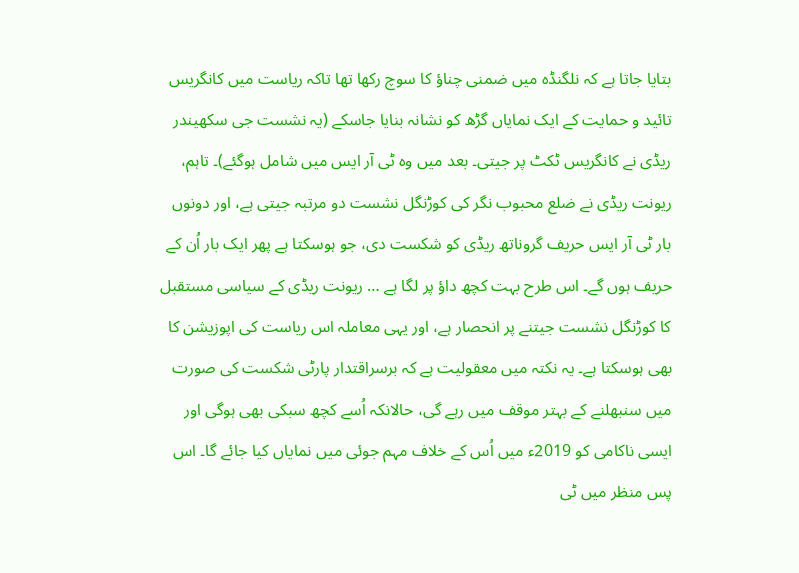بتایا جاتا ہے کہ نلگنڈہ میں ضمنی چناؤ کا سوچ رکھا تھا تاکہ ریاست میں کانگریس تائید و حمایت کے ایک نمایاں گڑھ کو نشانہ بنایا جاسکے (یہ نشست جی سکھیندر ریڈی نے کانگریس ٹکٹ پر جیتی۔ بعد میں وہ ٹی آر ایس میں شامل ہوگئے)۔ تاہم، ریونت ریڈی نے ضلع محبوب نگر کی کوڑنگل نشست دو مرتبہ جیتی ہے، اور دونوں بار ٹی آر ایس حریف گروناتھ ریڈی کو شکست دی، جو ہوسکتا ہے پھر ایک بار اُن کے حریف ہوں گے۔ اس طرح بہت کچھ داؤ پر لگا ہے … ریونت ریڈی کے سیاسی مستقبل کا کوڑنگل نشست جیتنے پر انحصار ہے، اور یہی معاملہ اس ریاست کی اپوزیشن کا بھی ہوسکتا ہے۔ یہ نکتہ میں معقولیت ہے کہ برسراقتدار پارٹی شکست کی صورت میں سنبھلنے کے بہتر موقف میں رہے گی، حالانکہ اُسے کچھ سبکی بھی ہوگی اور ایسی ناکامی کو 2019ء میں اُس کے خلاف مہم جوئی میں نمایاں کیا جائے گا۔ اس پس منظر میں ٹی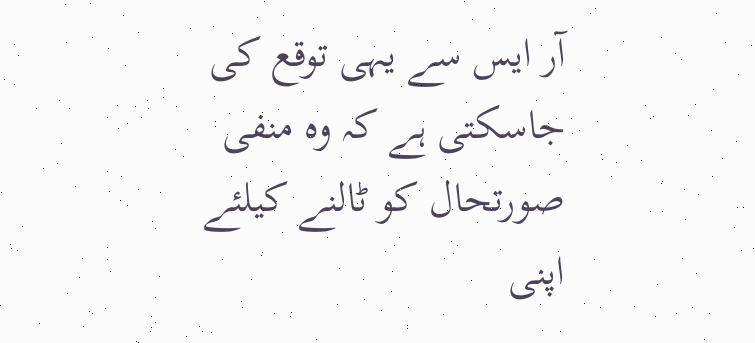آر ایس سے یہی توقع کی جاسکتی ہے کہ وہ منفی صورتحال کو ٹالنے کیلئے اپنی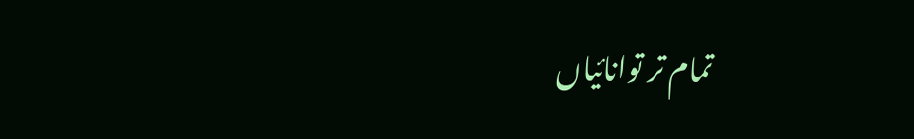تمام تر توانائیاں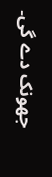جھونک دے گی۔